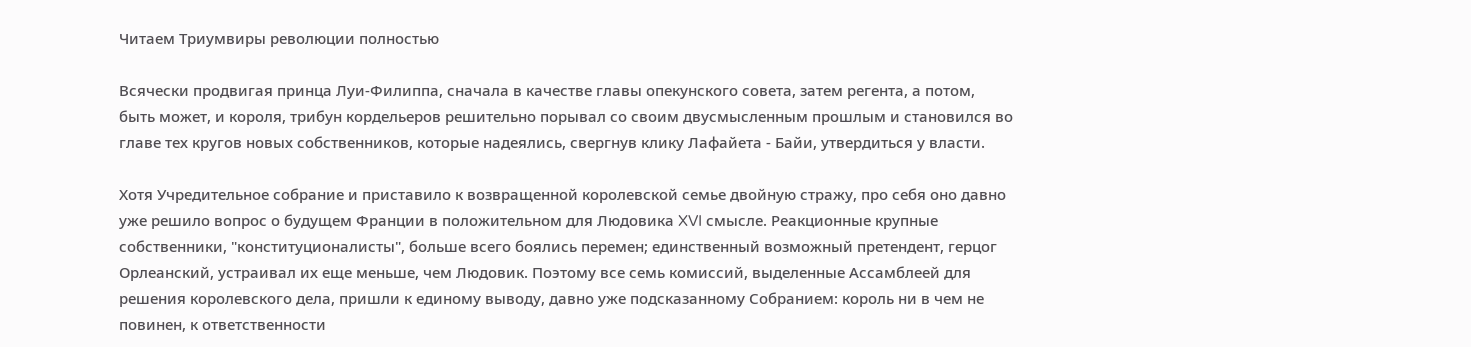Читаем Триумвиры революции полностью

Всячески продвигая принца Луи-Филиппа, сначала в качестве главы опекунского совета, затем регента, а потом, быть может, и короля, трибун кордельеров решительно порывал со своим двусмысленным прошлым и становился во главе тех кругов новых собственников, которые надеялись, свергнув клику Лафайета - Байи, утвердиться у власти.

Хотя Учредительное собрание и приставило к возвращенной королевской семье двойную стражу, про себя оно давно уже решило вопрос о будущем Франции в положительном для Людовика XVI смысле. Реакционные крупные собственники, "конституционалисты", больше всего боялись перемен; единственный возможный претендент, герцог Орлеанский, устраивал их еще меньше, чем Людовик. Поэтому все семь комиссий, выделенные Ассамблеей для решения королевского дела, пришли к единому выводу, давно уже подсказанному Собранием: король ни в чем не повинен, к ответственности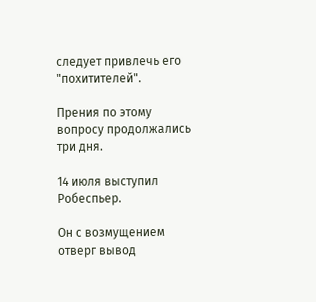следует привлечь его "похитителей".

Прения по этому вопросу продолжались три дня.

14 июля выступил Робеспьер.

Он с возмущением отверг вывод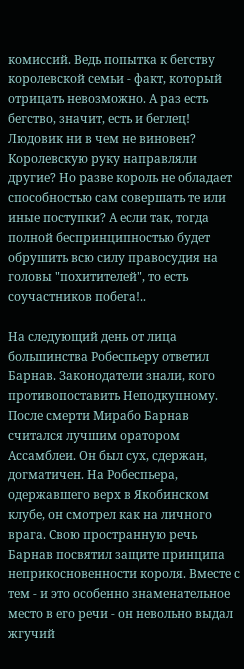комиссий. Ведь попытка к бегству королевской семьи - факт, который отрицать невозможно. А раз есть бегство, значит, есть и беглец! Людовик ни в чем не виновен? Королевскую руку направляли другие? Но разве король не обладает способностью сам совершать те или иные поступки? А если так, тогда полной беспринципностью будет обрушить всю силу правосудия на головы "похитителей", то есть соучастников побега!..

На следующий день от лица большинства Робеспьеру ответил Барнав. Законодатели знали, кого противопоставить Неподкупному. После смерти Мирабо Барнав считался лучшим оратором Ассамблеи. Он был сух, сдержан, догматичен. На Робеспьера, одержавшего верх в Якобинском клубе, он смотрел как на личного врага. Свою пространную речь Барнав посвятил защите принципа неприкосновенности короля. Вместе с тем - и это особенно знаменательное место в его речи - он невольно выдал жгучий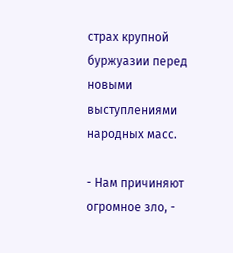страх крупной буржуазии перед новыми выступлениями народных масс.

- Нам причиняют огромное зло, -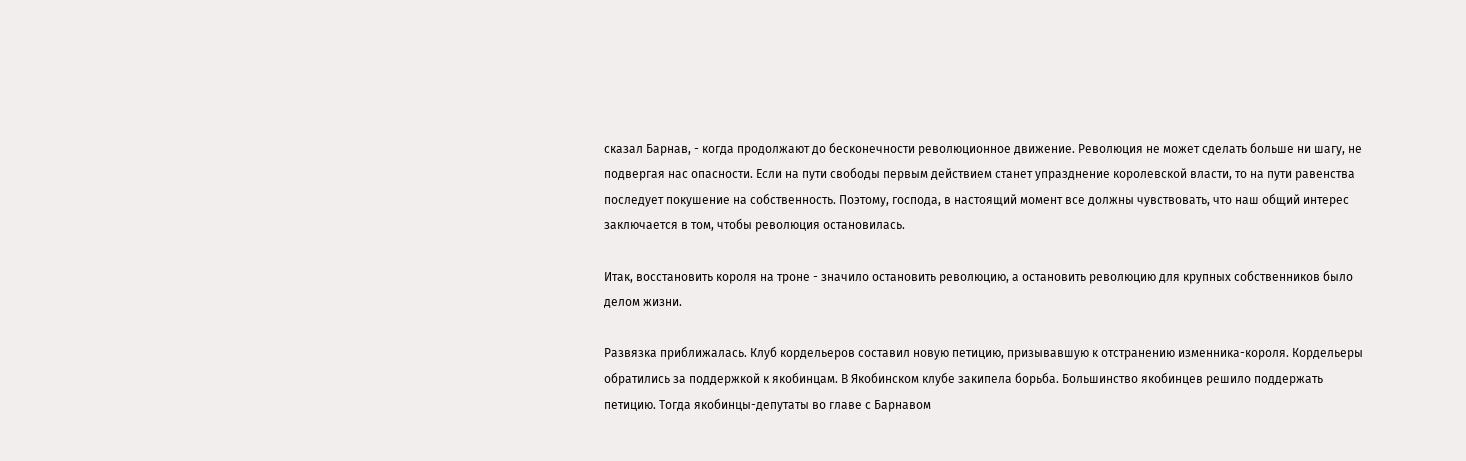сказал Барнав, - когда продолжают до бесконечности революционное движение. Революция не может сделать больше ни шагу, не подвергая нас опасности. Если на пути свободы первым действием станет упразднение королевской власти, то на пути равенства последует покушение на собственность. Поэтому, господа, в настоящий момент все должны чувствовать, что наш общий интерес заключается в том, чтобы революция остановилась.

Итак, восстановить короля на троне - значило остановить революцию, а остановить революцию для крупных собственников было делом жизни.

Развязка приближалась. Клуб кордельеров составил новую петицию, призывавшую к отстранению изменника-короля. Кордельеры обратились за поддержкой к якобинцам. В Якобинском клубе закипела борьба. Большинство якобинцев решило поддержать петицию. Тогда якобинцы-депутаты во главе с Барнавом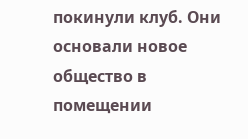покинули клуб. Они основали новое общество в помещении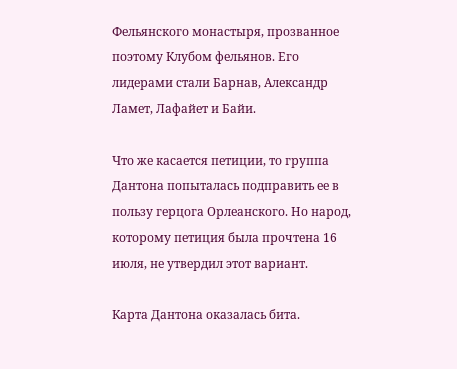Фельянского монастыря, прозванное поэтому Клубом фельянов. Его лидерами стали Барнав, Александр Ламет, Лафайет и Байи.

Что же касается петиции, то группа Дантона попыталась подправить ее в пользу герцога Орлеанского. Но народ, которому петиция была прочтена 16 июля, не утвердил этот вариант.

Карта Дантона оказалась бита.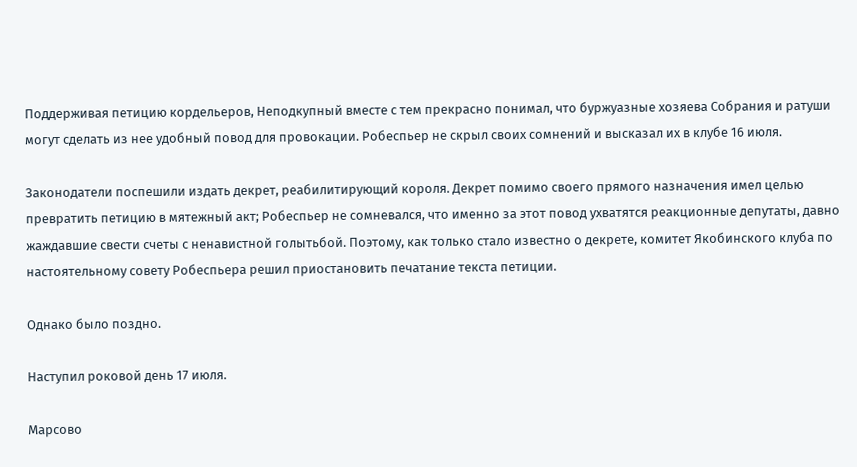Поддерживая петицию кордельеров, Неподкупный вместе с тем прекрасно понимал, что буржуазные хозяева Собрания и ратуши могут сделать из нее удобный повод для провокации. Робеспьер не скрыл своих сомнений и высказал их в клубе 16 июля.

Законодатели поспешили издать декрет, реабилитирующий короля. Декрет помимо своего прямого назначения имел целью превратить петицию в мятежный акт; Робеспьер не сомневался, что именно за этот повод ухватятся реакционные депутаты, давно жаждавшие свести счеты с ненавистной голытьбой. Поэтому, как только стало известно о декрете, комитет Якобинского клуба по настоятельному совету Робеспьера решил приостановить печатание текста петиции.

Однако было поздно.

Наступил роковой день 17 июля.

Марсово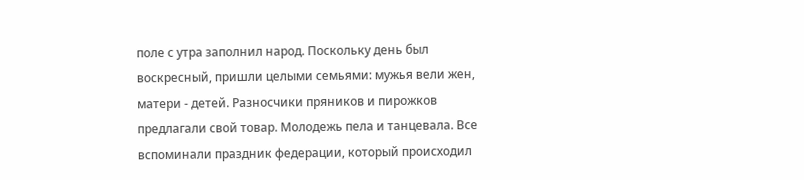поле с утра заполнил народ. Поскольку день был воскресный, пришли целыми семьями: мужья вели жен, матери - детей. Разносчики пряников и пирожков предлагали свой товар. Молодежь пела и танцевала. Все вспоминали праздник федерации, который происходил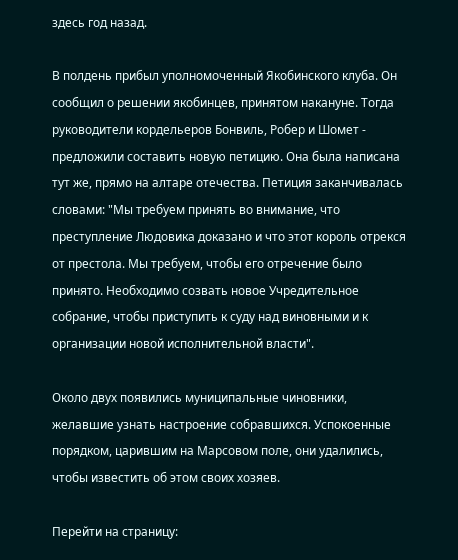здесь год назад.

В полдень прибыл уполномоченный Якобинского клуба. Он сообщил о решении якобинцев, принятом накануне. Тогда руководители кордельеров Бонвиль, Робер и Шомет - предложили составить новую петицию. Она была написана тут же, прямо на алтаре отечества. Петиция заканчивалась словами: "Мы требуем принять во внимание, что преступление Людовика доказано и что этот король отрекся от престола. Мы требуем, чтобы его отречение было принято. Необходимо созвать новое Учредительное собрание, чтобы приступить к суду над виновными и к организации новой исполнительной власти".

Около двух появились муниципальные чиновники, желавшие узнать настроение собравшихся. Успокоенные порядком, царившим на Марсовом поле, они удалились, чтобы известить об этом своих хозяев.

Перейти на страницу: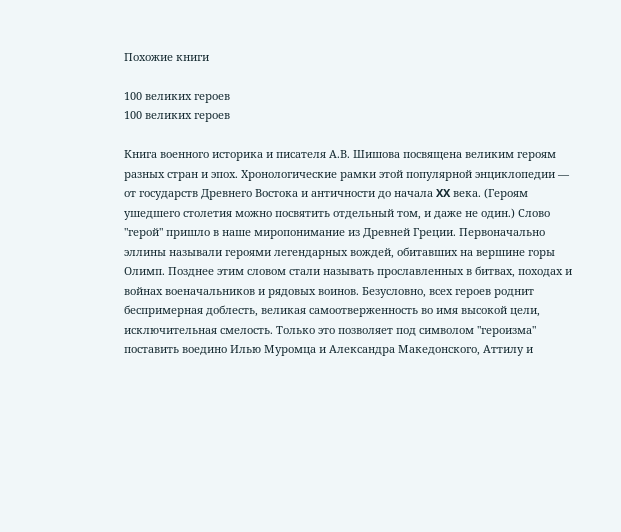Похожие книги

100 великих героев
100 великих героев

Книга военного историка и писателя А.В. Шишова посвящена великим героям разных стран и эпох. Хронологические рамки этой популярной энциклопедии — от государств Древнего Востока и античности до начала XX века. (Героям ушедшего столетия можно посвятить отдельный том, и даже не один.) Слово "герой" пришло в наше миропонимание из Древней Греции. Первоначально эллины называли героями легендарных вождей, обитавших на вершине горы Олимп. Позднее этим словом стали называть прославленных в битвах, походах и войнах военачальников и рядовых воинов. Безусловно, всех героев роднит беспримерная доблесть, великая самоотверженность во имя высокой цели, исключительная смелость. Только это позволяет под символом "героизма" поставить воедино Илью Муромца и Александра Македонского, Аттилу и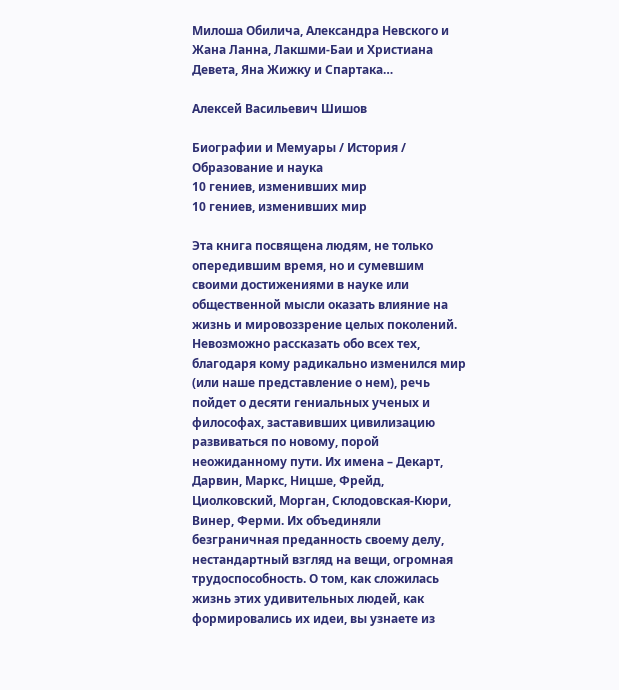Милоша Обилича, Александра Невского и Жана Ланна, Лакшми-Баи и Христиана Девета, Яна Жижку и Спартака…

Алексей Васильевич Шишов

Биографии и Мемуары / История / Образование и наука
10 гениев, изменивших мир
10 гениев, изменивших мир

Эта книга посвящена людям, не только опередившим время, но и сумевшим своими достижениями в науке или общественной мысли оказать влияние на жизнь и мировоззрение целых поколений. Невозможно рассказать обо всех тех, благодаря кому радикально изменился мир (или наше представление о нем), речь пойдет о десяти гениальных ученых и философах, заставивших цивилизацию развиваться по новому, порой неожиданному пути. Их имена – Декарт, Дарвин, Маркс, Ницше, Фрейд, Циолковский, Морган, Склодовская-Кюри, Винер, Ферми. Их объединяли безграничная преданность своему делу, нестандартный взгляд на вещи, огромная трудоспособность. О том, как сложилась жизнь этих удивительных людей, как формировались их идеи, вы узнаете из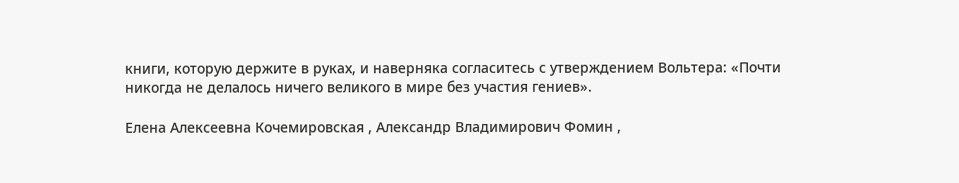книги, которую держите в руках, и наверняка согласитесь с утверждением Вольтера: «Почти никогда не делалось ничего великого в мире без участия гениев».

Елена Алексеевна Кочемировская , Александр Владимирович Фомин ,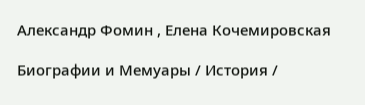Александр Фомин , Елена Кочемировская

Биографии и Мемуары / История /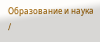Образование и наука /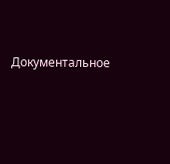Документальное